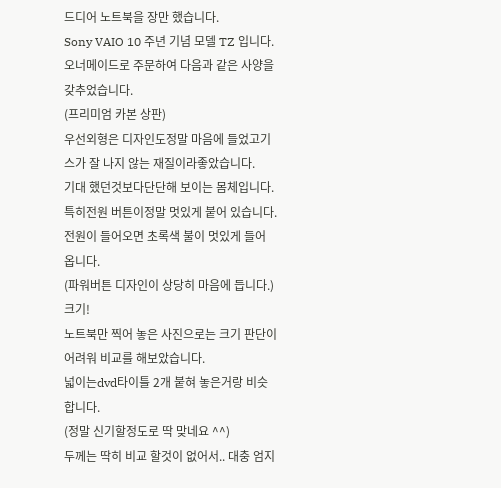드디어 노트북을 장만 했습니다.
Sony VAIO 10 주년 기념 모델 TZ 입니다.
오너메이드로 주문하여 다음과 같은 사양을 갖추었습니다.
(프리미엄 카본 상판)
우선외형은 디자인도정말 마음에 들었고기스가 잘 나지 않는 재질이라좋았습니다.
기대 했던것보다단단해 보이는 몸체입니다.
특히전원 버튼이정말 멋있게 붙어 있습니다. 전원이 들어오면 초록색 불이 멋있게 들어 옵니다.
(파워버튼 디자인이 상당히 마음에 듭니다.)
크기!
노트북만 찍어 놓은 사진으로는 크기 판단이 어려워 비교를 해보았습니다.
넓이는dvd타이틀 2개 붙혀 놓은거랑 비슷 합니다.
(정말 신기할정도로 딱 맞네요 ^^)
두께는 딱히 비교 할것이 없어서.. 대충 엄지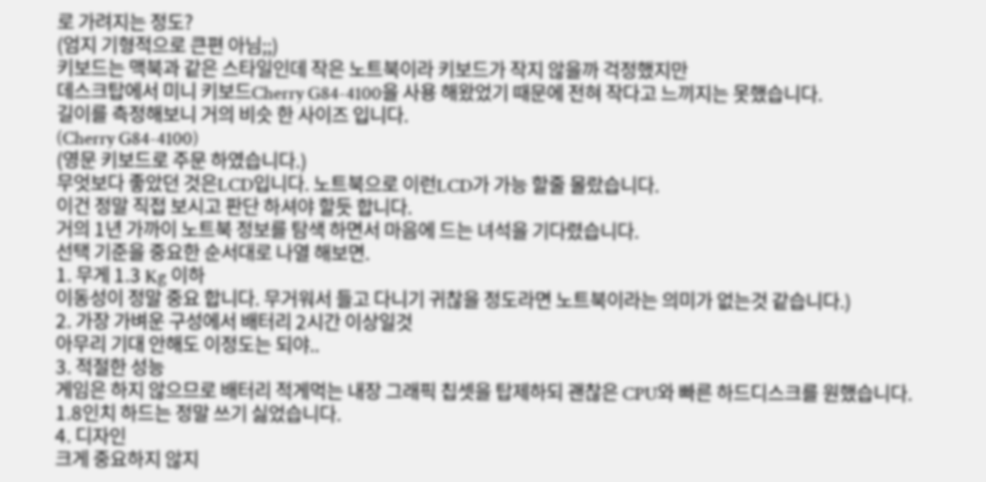로 가려지는 정도?
(엄지 기형적으로 큰편 아님;;)
키보드는 맥북과 같은 스타일인데 작은 노트북이라 키보드가 작지 않을까 걱정했지만
데스크탑에서 미니 키보드Cherry G84-4100을 사용 해왔었기 때문에 전혀 작다고 느끼지는 못했습니다.
길이를 측정해보니 거의 비슷 한 사이즈 입니다.
(Cherry G84-4100)
(영문 키보드로 주문 하였습니다.)
무엇보다 좋았던 것은LCD입니다. 노트북으로 이런LCD가 가능 할줄 몰랐습니다.
이건 정말 직접 보시고 판단 하셔야 할듯 합니다.
거의 1년 가까이 노트북 정보를 탐색 하면서 마음에 드는 녀석을 기다렸습니다.
선택 기준을 중요한 순서대로 나열 해보면.
1. 무게 1.3 Kg 이하
이동성이 정말 중요 합니다. 무거워서 들고 다니기 귀찮을 정도라면 노트북이라는 의미가 없는것 같습니다.)
2. 가장 가벼운 구성에서 배터리 2시간 이상일것
아무리 기대 안해도 이정도는 되야..
3. 적절한 성능
게임은 하지 않으므로 배터리 적게먹는 내장 그래픽 칩셋을 탑제하되 괜찮은 CPU와 빠른 하드디스크를 원했습니다.
1.8인치 하드는 정말 쓰기 싫었습니다.
4. 디자인
크게 중요하지 않지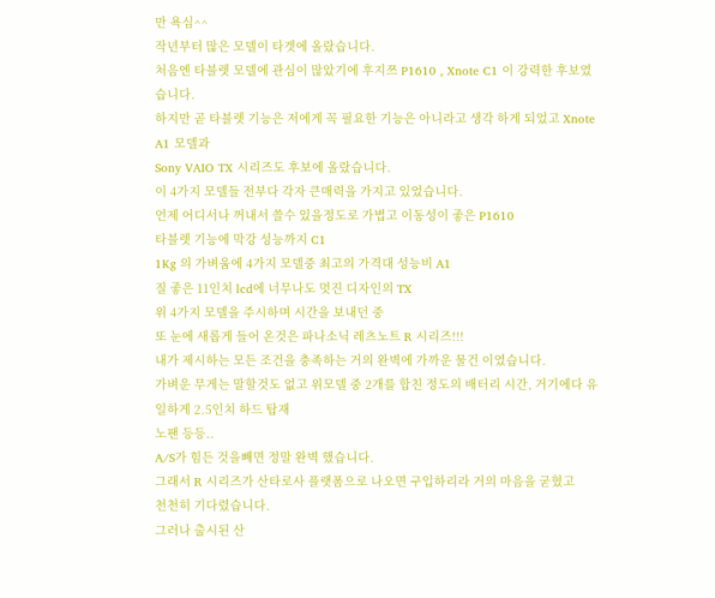만 욕심^^
작년부터 많은 모델이 타겟에 올랐습니다.
처음엔 타블렛 모델에 관심이 많았기에 후지쯔 P1610 , Xnote C1 이 강력한 후보였습니다.
하지만 곧 타블렛 기능은 저에게 꼭 필요한 기능은 아니라고 생각 하게 되었고 Xnote A1 모델과
Sony VAIO TX 시리즈도 후보에 올랐습니다.
이 4가지 모델들 전부다 각자 큰매력을 가지고 있었습니다.
언제 어디서나 꺼내서 쓸수 있을정도로 가볍고 이동성이 좋은 P1610
타블렛 기능에 막강 성능까지 C1
1Kg 의 가벼움에 4가지 모델중 최고의 가격대 성능비 A1
질 좋은 11인치 lcd에 너무나도 멋진 디자인의 TX
위 4가지 모델을 주시하며 시간을 보내던 중
또 눈에 새롭게 들어 온것은 파나소닉 레츠노트 R 시리즈!!!
내가 제시하는 모든 조건을 충족하는 거의 완벽에 가까운 물건 이였습니다.
가벼운 무게는 말할것도 없고 위모델 중 2개를 합친 정도의 배터리 시간, 거기에다 유일하게 2.5인치 하드 탑재
노팬 등등..
A/S가 힘든 것을빼면 정말 완벽 했습니다.
그래서 R 시리즈가 산타로사 플랫폼으로 나오면 구입하리라 거의 마음을 굳혔고
천천히 기다렸습니다.
그러나 출시된 산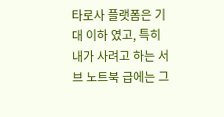타로사 플랫폼은 기대 이하 였고, 특히 내가 사려고 하는 서브 노트북 급에는 그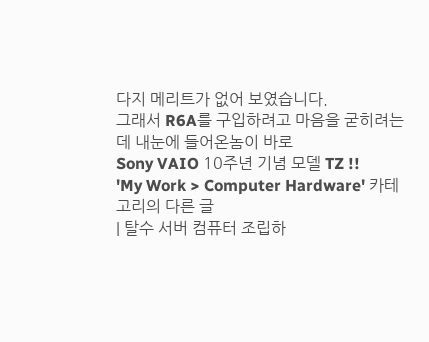다지 메리트가 없어 보였습니다.
그래서 R6A를 구입하려고 마음을 굳히려는데 내눈에 들어온놈이 바로
Sony VAIO 10주년 기념 모델 TZ !!
'My Work > Computer Hardware' 카테고리의 다른 글
| 탈수 서버 컴퓨터 조립하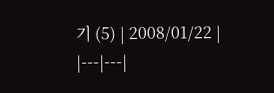기 (5) | 2008/01/22 |
|---|---|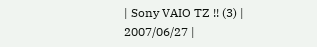| Sony VAIO TZ !! (3) | 2007/06/27 |